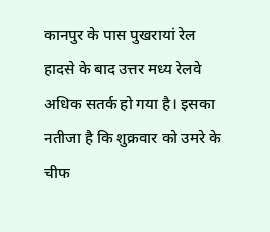कानपुर के पास पुखरायां रेल हादसे के बाद उत्तर मध्य रेलवे अधिक सतर्क हो गया है। इसका नतीजा है कि शुक्रवार को उमरे के चीफ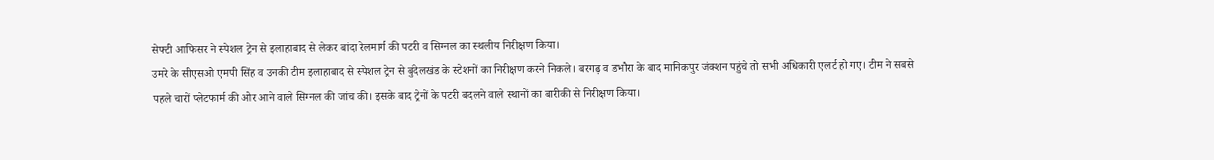सेफ्टी आफिसर ने स्पेशल ट्रेन से इलाहाबाद से लेकर बांदा रेलमार्ग की पटरी व सिग्नल का स्थलीय निरीक्षण किया।
उमरे के सीएसओ एमपी सिंह व उनकी टीम इलाहाबाद से स्पेशल ट्रेन से बुंदेलखंड के स्टेशनों का निरीक्षण करने निकले। बरगढ़ व डभौरा के बाद मानिकपुर जंक्शन पहुंचे तो सभी अधिकारी एलर्ट हो गए। टीम ने सबसे पहले चारों प्लेटफार्म की ओर आने वाले सिग्नल की जांच की। इसके बाद ट्रेनों के पटरी बदलने वाले स्थानों का बारीकी से निरीक्षण किया।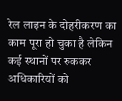रेल लाइन के दोहरीकरण का काम पूरा हो चुका है लेकिन कई स्थानों पर रुककर अधिकारियों को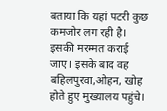बताया कि यहां पटरी कुछ कमजोर लग रही है। इसकी मरम्मत कराई जाए। इसके बाद वह बहिलपुरवा,ओहन, खोह होते हुए मुख्यालय पहुंचे।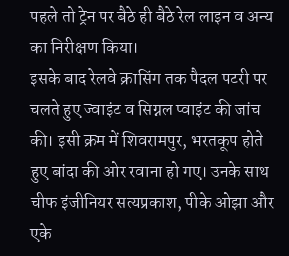पहले तो ट्रेन पर बैठे ही बैठे रेल लाइन व अन्य का निरीक्षण किया।
इसके बाद रेलवे क्रासिंग तक पैदल पटरी पर चलते हुए ज्वाइंट व सिग्नल प्वाइंट की जांच की। इसी क्रम में शिवरामपुर, भरतकूप होते हुए बांदा की ओर रवाना हो गए। उनके साथ चीफ इंजीनियर सत्यप्रकाश, पीके ओझा और एके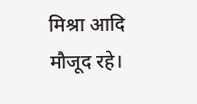मिश्रा आदि मौजूद रहे।